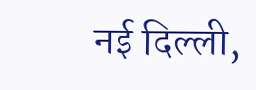नई दिल्ली,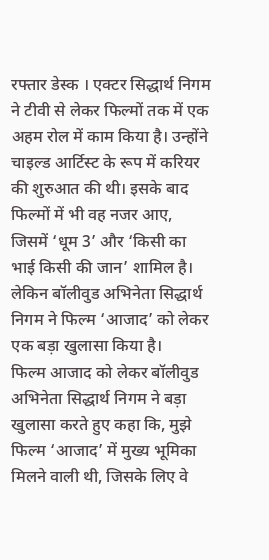रफ्तार डेस्क । एक्टर सिद्धार्थ निगम ने टीवी से लेकर फिल्मों तक में एक अहम रोल में काम किया है। उन्होंने चाइल्ड आर्टिस्ट के रूप में करियर की शुरुआत की थी। इसके बाद फिल्मों में भी वह नजर आए, जिसमें ‘धूम 3’ और ‘किसी का भाई किसी की जान’ शामिल है। लेकिन बॉलीवुड अभिनेता सिद्धार्थ निगम ने फिल्म ‘आजाद’ को लेकर एक बड़ा खुलासा किया है।
फिल्म आजाद को लेकर बॉलीवुड अभिनेता सिद्धार्थ निगम ने बड़ा खुलासा करते हुए कहा कि, मुझे फिल्म ‘आजाद’ में मुख्य भूमिका मिलने वाली थी, जिसके लिए वे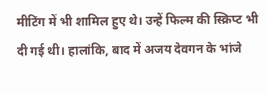मीटिंग में भी शामिल हुए थे। उन्हें फिल्म की स्क्रिप्ट भी दी गई थी। हालांकि, बाद में अजय देवगन के भांजे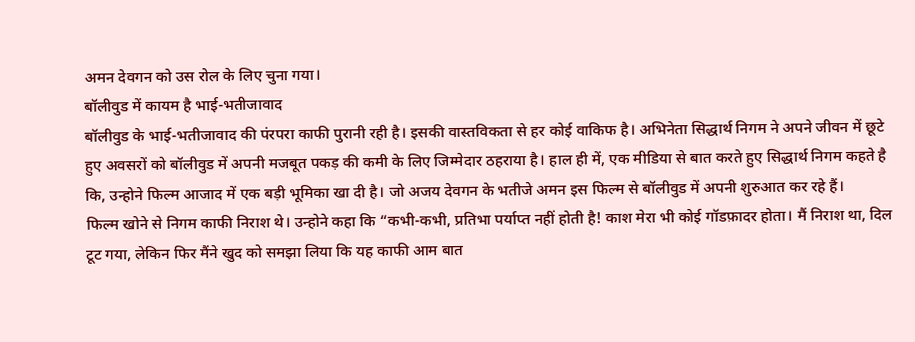अमन देवगन को उस रोल के लिए चुना गया।
बॉलीवुड में कायम है भाई-भतीजावाद
बॉलीवुड के भाई-भतीजावाद की पंरपरा काफी पुरानी रही है। इसकी वास्तविकता से हर कोई वाकिफ है। अभिनेता सिद्धार्थ निगम ने अपने जीवन में छूटे हुए अवसरों को बॉलीवुड में अपनी मजबूत पकड़ की कमी के लिए जिम्मेदार ठहराया है। हाल ही में, एक मीडिया से बात करते हुए सिद्धार्थ निगम कहते है कि, उन्होने फिल्म आजाद में एक बड़ी भूमिका खा दी है। जो अजय देवगन के भतीजे अमन इस फिल्म से बॉलीवुड में अपनी शुरुआत कर रहे हैं।
फिल्म खोने से निगम काफी निराश थे। उन्होने कहा कि “कभी-कभी, प्रतिभा पर्याप्त नहीं होती है! काश मेरा भी कोई गॉडफ़ादर होता। मैं निराश था, दिल टूट गया, लेकिन फिर मैंने खुद को समझा लिया कि यह काफी आम बात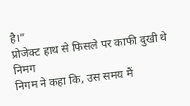है।”
प्रोजेक्ट हाथ से फिसले पर काफी दुखी थे निमग
निगम ने कहा कि, उस समय मैं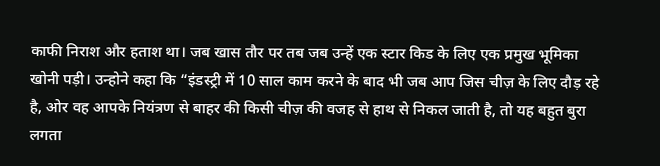काफी निराश और हताश था। जब खास तौर पर तब जब उन्हें एक स्टार किड के लिए एक प्रमुख भूमिका खोनी पड़ी। उन्होने कहा कि “इंडस्ट्री में 10 साल काम करने के बाद भी जब आप जिस चीज़ के लिए दौड़ रहे है, ओर वह आपके नियंत्रण से बाहर की किसी चीज़ की वजह से हाथ से निकल जाती है, तो यह बहुत बुरा लगता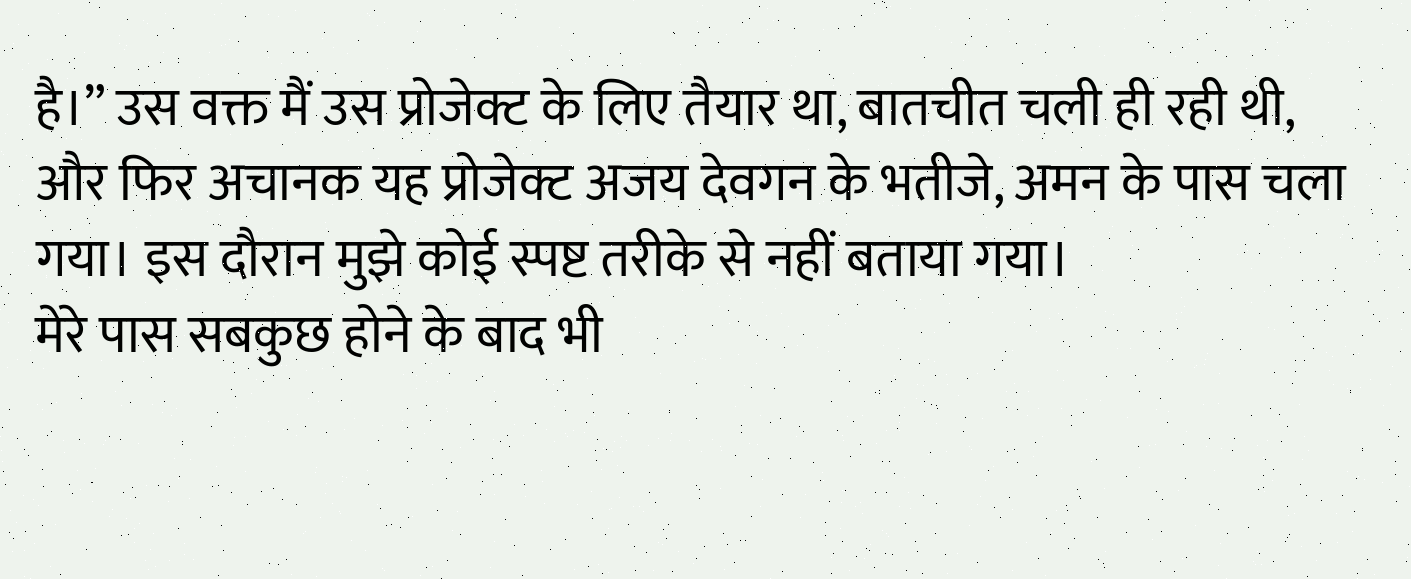है।” उस वक्त मैं उस प्रोजेक्ट के लिए तैयार था, बातचीत चली ही रही थी, और फिर अचानक यह प्रोजेक्ट अजय देवगन के भतीजे, अमन के पास चला गया। इस दौरान मुझे कोई स्पष्ट तरीके से नहीं बताया गया।
मेरे पास सबकुछ होने के बाद भी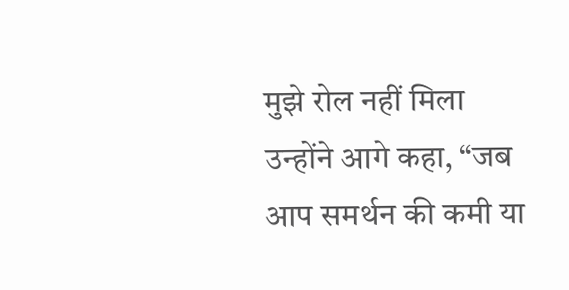मुझे रोल नहीं मिला
उन्होंने आगे कहा, “जब आप समर्थन की कमी या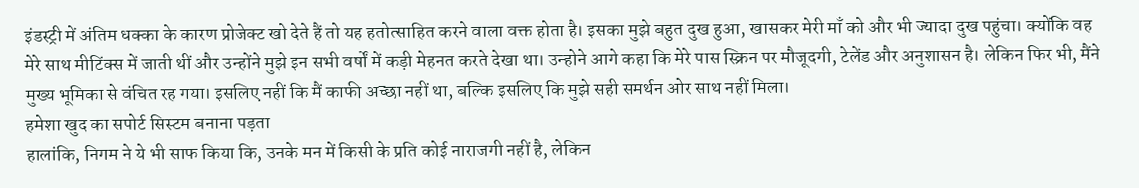इंडस्ट्री में अंतिम धक्का के कारण प्रोजेक्ट खो देते हैं तो यह हतोत्साहित करने वाला वक्त होता है। इसका मुझे बहुत दुख हुआ, खासकर मेरी माँ को और भी ज्यादा दुख पहुंचा। क्योंकि वह मेरे साथ मीटिंक्स में जाती थीं और उन्होंने मुझे इन सभी वर्षों में कड़ी मेहनत करते देखा था। उन्होने आगे कहा कि मेरे पास स्क्रिन पर मौजूदगी, टेलेंड और अनुशासन है। लेकिन फिर भी, मैंने मुख्य भूमिका से वंचित रह गया। इसलिए नहीं कि मैं काफी अच्छा नहीं था, बल्कि इसलिए कि मुझे सही समर्थन ओर साथ नहीं मिला।
हमेशा खुद का सपोर्ट सिस्टम बनाना पड़ता
हालांकि, निगम ने ये भी साफ किया कि, उनके मन में किसी के प्रति कोई नाराजगी नहीं है, लेकिन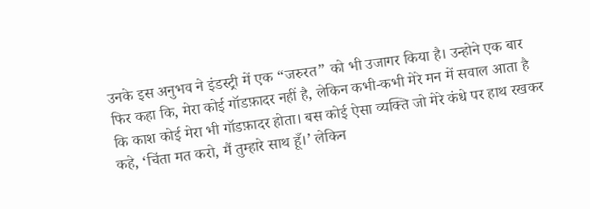उनके इस अनुभव ने इंडस्ट्री में एक “जरुरत” को भी उजागर किया है। उन्होने एक बार फिर कहा कि, मेरा कोई गॉडफ़ादर नहीं है, लेकिन कभी-कभी मेरे मन में सवाल आता है कि काश कोई मेरा भी गॉडफ़ादर होता। बस कोई ऐसा व्यक्ति जो मेरे कंधे पर हाथ रखकर कहे, ‘चिंता मत करो, मैं तुम्हारे साथ हूँ।’ लेकिन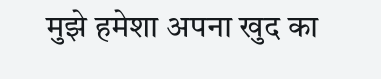मुझे हमेशा अपना खुद का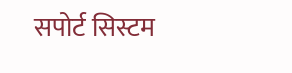सपोर्ट सिस्टम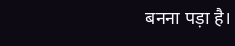बनना पड़ा है।